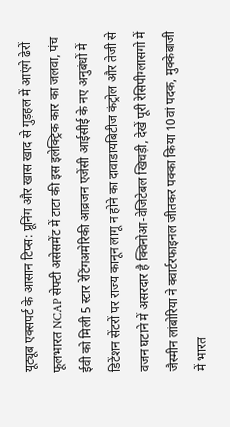यूट्यूब एक्सपर्ट के आसान टिप्स: प्रूनिंग और खास खाद से गुड़हल में आएंगे ढेरों फूलभारत NCAP सेफ्टी असेसमेंट में टाटा की इस इलेक्ट्रिक कार का जलवा, पंच ईवी को मिली 5 स्टार रेटिंगअमेरिकी आव्रजन एजेंसी आईसीई के नए अनुबंधों में डिटेंशन सेंटरों पर राज्य कानून लागू न होने का दावाडायबिटीज कंट्रोल और तेजी से वजन घटाने में असरदार है क्विनोआ-वेजिटेबल खिचड़ी, देखें पूरी रेसिपीग्लासगो में जैस्मीन लांबोरिया ने क्वार्टरफाइनल जीतकर पक्का किया 10वां पदक, मुक्केबाजी में भारत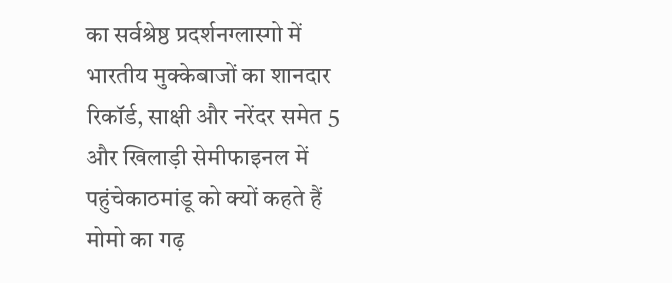का सर्वश्रेष्ठ प्रदर्शनग्लास्गो में भारतीय मुक्केबाजों का शानदार रिकॉर्ड, साक्षी और नरेंदर समेत 5 और खिलाड़ी सेमीफाइनल में पहुंचेकाठमांडू को क्यों कहते हैं मोमो का गढ़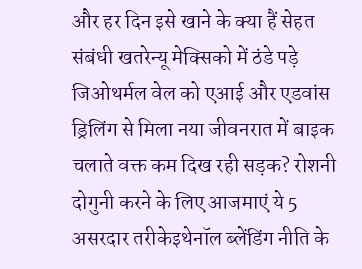और हर दिन इसे खाने के क्या हैं सेहत संबंधी खतरेन्यू मेक्सिको में ठंडे पड़े जिओथर्मल वेल को एआई और एडवांस ड्रिलिंग से मिला नया जीवनरात में बाइक चलाते वक्त कम दिख रही सड़क? रोशनी दोगुनी करने के लिए आजमाएं ये 5 असरदार तरीकेइथेनॉल ब्लेंडिंग नीति के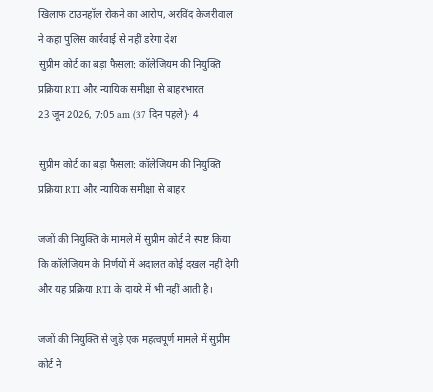खिलाफ टाउनहॉल रोकने का आरोप, अरविंद केजरीवाल ने कहा पुलिस कार्रवाई से नहीं डरेगा देश
सुप्रीम कोर्ट का बड़ा फैसला: कॉलेजियम की नियुक्ति प्रक्रिया RTI और न्यायिक समीक्षा से बाहरभारत
23 जून 2026, 7:05 am (37 दिन पहले)· 4

सुप्रीम कोर्ट का बड़ा फैसला: कॉलेजियम की नियुक्ति प्रक्रिया RTI और न्यायिक समीक्षा से बाहर

जजों की नियुक्ति के मामले में सुप्रीम कोर्ट ने स्पष्ट किया कि कॉलेजियम के निर्णयों में अदालत कोई दखल नहीं देगी और यह प्रक्रिया RTI के दायरे में भी नहीं आती है।

जजों की नियुक्ति से जुड़े एक महत्वपूर्ण मामले में सुप्रीम कोर्ट ने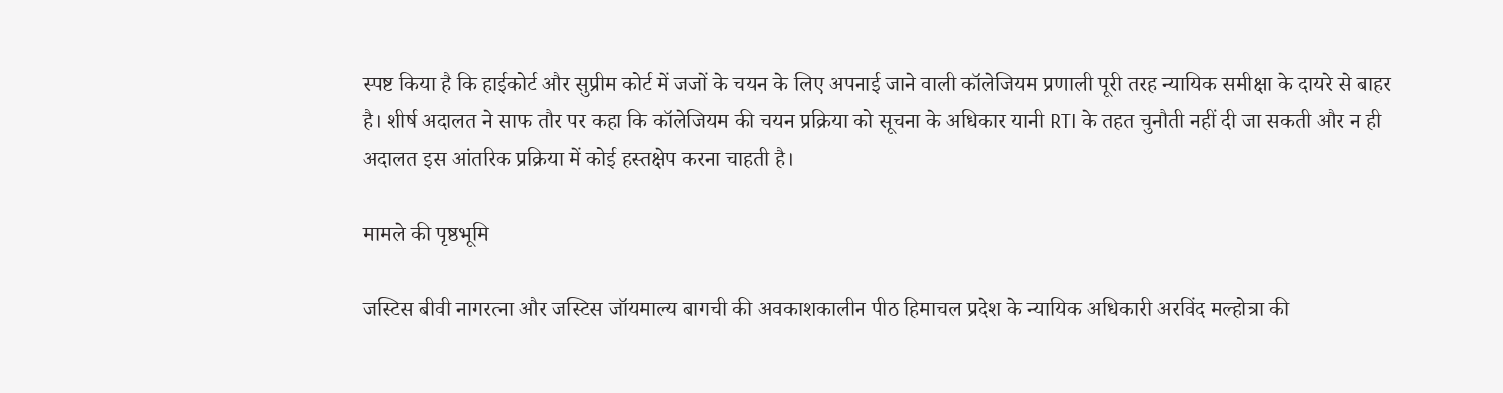स्पष्ट किया है कि हाईकोर्ट और सुप्रीम कोर्ट में जजों के चयन के लिए अपनाई जाने वाली कॉलेजियम प्रणाली पूरी तरह न्यायिक समीक्षा के दायरे से बाहर है। शीर्ष अदालत ने साफ तौर पर कहा कि कॉलेजियम की चयन प्रक्रिया को सूचना के अधिकार यानी RTI के तहत चुनौती नहीं दी जा सकती और न ही अदालत इस आंतरिक प्रक्रिया में कोई हस्तक्षेप करना चाहती है।

मामले की पृष्ठभूमि

जस्टिस बीवी नागरत्ना और जस्टिस जॉयमाल्य बागची की अवकाशकालीन पीठ हिमाचल प्रदेश के न्यायिक अधिकारी अरविंद मल्होत्रा की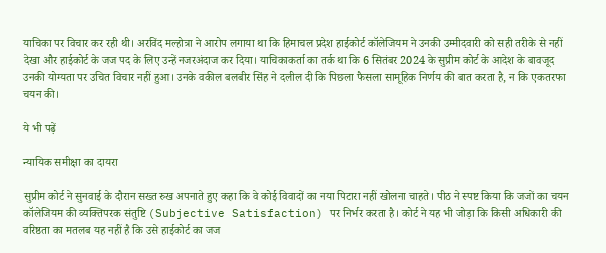याचिका पर विचार कर रही थी। अरविंद मल्होत्रा ने आरोप लगाया था कि हिमाचल प्रदेश हाईकोर्ट कॉलेजियम ने उनकी उम्मीदवारी को सही तरीके से नहीं देखा और हाईकोर्ट के जज पद के लिए उन्हें नजरअंदाज कर दिया। याचिकाकर्ता का तर्क था कि 6 सितंबर 2024 के सुप्रीम कोर्ट के आदेश के बावजूद उनकी योग्यता पर उचित विचार नहीं हुआ। उनके वकील बलबीर सिंह ने दलील दी कि पिछला फैसला सामूहिक निर्णय की बात करता है, न कि एकतरफा चयन की।

ये भी पढ़ें

न्यायिक समीक्षा का दायरा

सुप्रीम कोर्ट ने सुनवाई के दौरान सख्त रुख अपनाते हुए कहा कि वे कोई विवादों का नया पिटारा नहीं खोलना चाहते। पीठ ने स्पष्ट किया कि जजों का चयन कॉलेजियम की व्यक्तिपरक संतुष्टि (Subjective Satisfaction) पर निर्भर करता है। कोर्ट ने यह भी जोड़ा कि किसी अधिकारी की वरिष्ठता का मतलब यह नहीं है कि उसे हाईकोर्ट का जज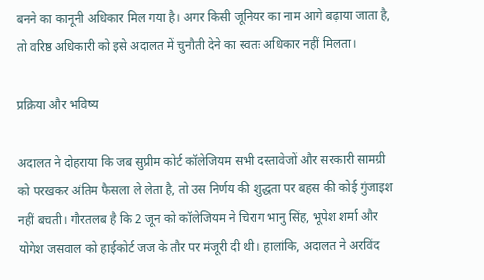बनने का कानूनी अधिकार मिल गया है। अगर किसी जूनियर का नाम आगे बढ़ाया जाता है, तो वरिष्ठ अधिकारी को इसे अदालत में चुनौती देने का स्वतः अधिकार नहीं मिलता।

प्रक्रिया और भविष्य

अदालत ने दोहराया कि जब सुप्रीम कोर्ट कॉलेजियम सभी दस्तावेजों और सरकारी सामग्री को परखकर अंतिम फैसला ले लेता है, तो उस निर्णय की शुद्धता पर बहस की कोई गुंजाइश नहीं बचती। गौरतलब है कि 2 जून को कॉलेजियम ने चिराग भानु सिंह, भूपेश शर्मा और योगेश जसवाल को हाईकोर्ट जज के तौर पर मंजूरी दी थी। हालांकि, अदालत ने अरविंद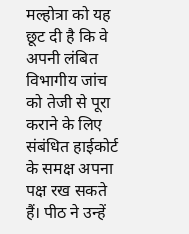मल्होत्रा को यह छूट दी है कि वे अपनी लंबित विभागीय जांच को तेजी से पूरा कराने के लिए संबंधित हाईकोर्ट के समक्ष अपना पक्ष रख सकते हैं। पीठ ने उन्हें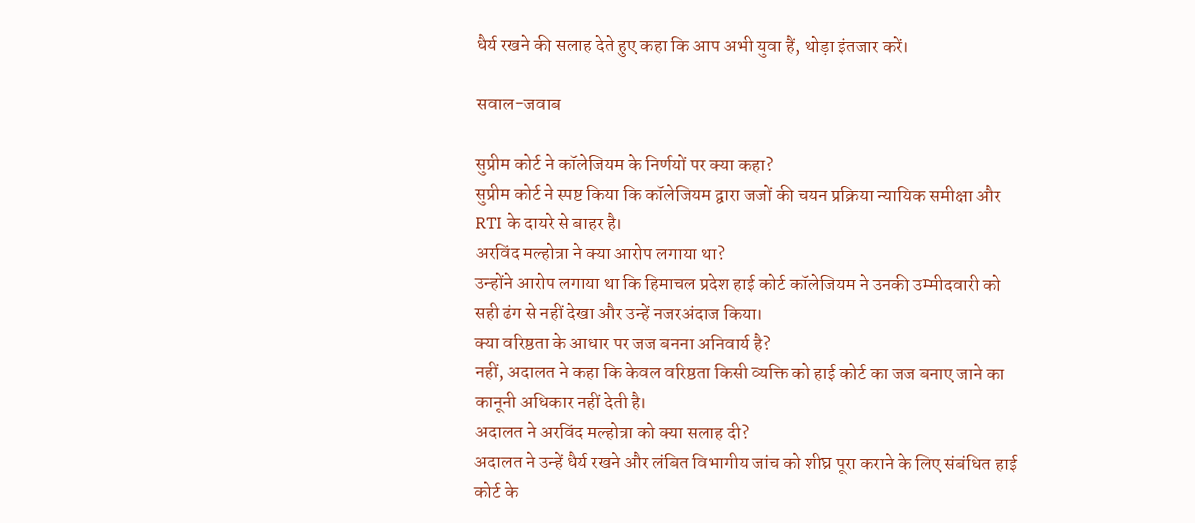धैर्य रखने की सलाह देते हुए कहा कि आप अभी युवा हैं, थोड़ा इंतजार करें।

सवाल-जवाब

सुप्रीम कोर्ट ने कॉलेजियम के निर्णयों पर क्या कहा?
सुप्रीम कोर्ट ने स्पष्ट किया कि कॉलेजियम द्वारा जजों की चयन प्रक्रिया न्यायिक समीक्षा और RTI के दायरे से बाहर है।
अरविंद मल्होत्रा ने क्या आरोप लगाया था?
उन्होंने आरोप लगाया था कि हिमाचल प्रदेश हाई कोर्ट कॉलेजियम ने उनकी उम्मीदवारी को सही ढंग से नहीं देखा और उन्हें नजरअंदाज किया।
क्या वरिष्ठता के आधार पर जज बनना अनिवार्य है?
नहीं, अदालत ने कहा कि केवल वरिष्ठता किसी व्यक्ति को हाई कोर्ट का जज बनाए जाने का कानूनी अधिकार नहीं देती है।
अदालत ने अरविंद मल्होत्रा को क्या सलाह दी?
अदालत ने उन्हें धैर्य रखने और लंबित विभागीय जांच को शीघ्र पूरा कराने के लिए संबंधित हाई कोर्ट के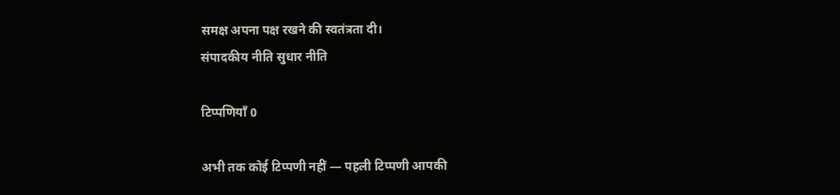समक्ष अपना पक्ष रखने की स्वतंत्रता दी।
संपादकीय नीति सुधार नीति

टिप्पणियाँ 0

अभी तक कोई टिप्पणी नहीं — पहली टिप्पणी आपकी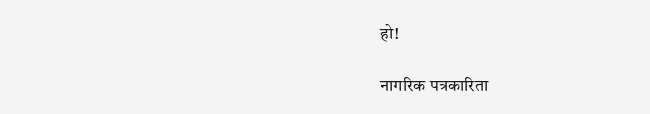हो!

नागरिक पत्रकारिता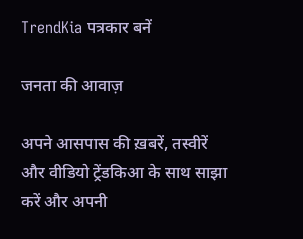TrendKia पत्रकार बनें

जनता की आवाज़

अपने आसपास की ख़बरें, तस्वीरें और वीडियो ट्रेंडकिआ के साथ साझा करें और अपनी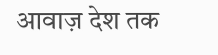आवाज़ देश तक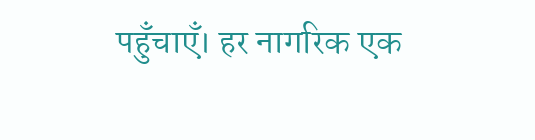पहुँचाएँ। हर नागरिक एक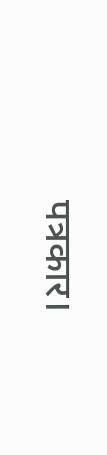पत्रकार।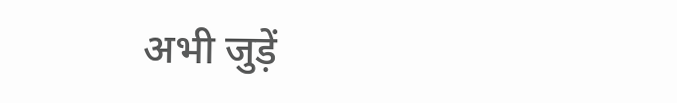अभी जुड़ें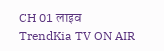CH 01 लाइव
TrendKia TV ON AIR